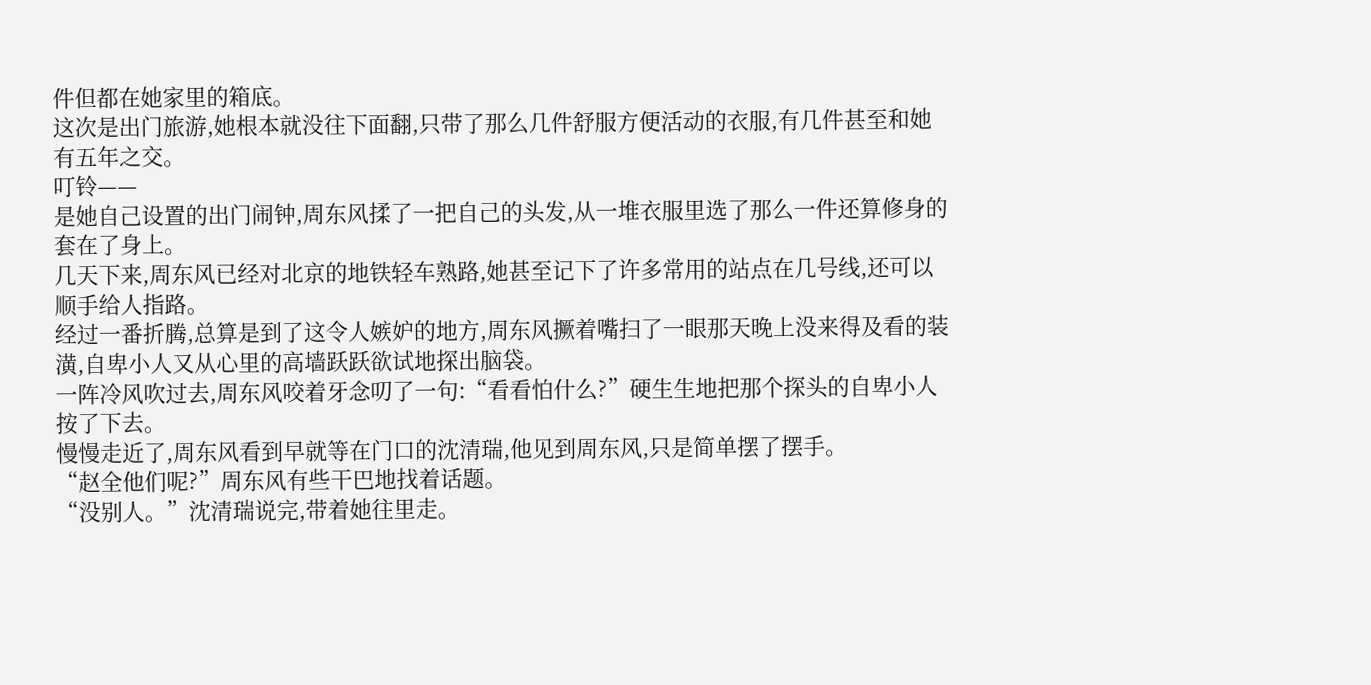件但都在她家里的箱底。
这次是出门旅游,她根本就没往下面翻,只带了那么几件舒服方便活动的衣服,有几件甚至和她有五年之交。
叮铃——
是她自己设置的出门闹钟,周东风揉了一把自己的头发,从一堆衣服里选了那么一件还算修身的套在了身上。
几天下来,周东风已经对北京的地铁轻车熟路,她甚至记下了许多常用的站点在几号线,还可以顺手给人指路。
经过一番折腾,总算是到了这令人嫉妒的地方,周东风撅着嘴扫了一眼那天晚上没来得及看的装潢,自卑小人又从心里的高墙跃跃欲试地探出脑袋。
一阵冷风吹过去,周东风咬着牙念叨了一句:“看看怕什么?”硬生生地把那个探头的自卑小人按了下去。
慢慢走近了,周东风看到早就等在门口的沈清瑞,他见到周东风,只是简单摆了摆手。
“赵全他们呢?”周东风有些干巴地找着话题。
“没别人。”沈清瑞说完,带着她往里走。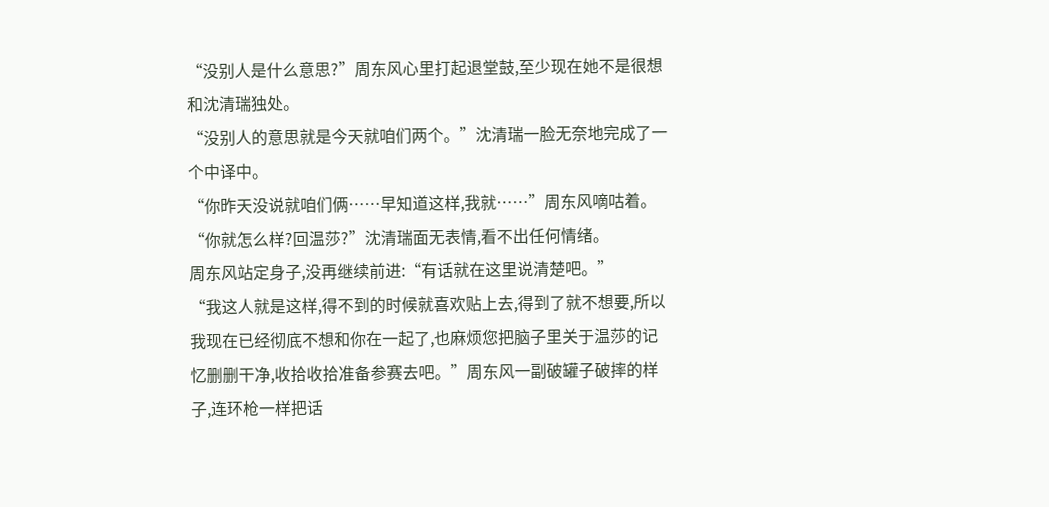“没别人是什么意思?”周东风心里打起退堂鼓,至少现在她不是很想和沈清瑞独处。
“没别人的意思就是今天就咱们两个。”沈清瑞一脸无奈地完成了一个中译中。
“你昨天没说就咱们俩……早知道这样,我就……”周东风嘀咕着。
“你就怎么样?回温莎?”沈清瑞面无表情,看不出任何情绪。
周东风站定身子,没再继续前进:“有话就在这里说清楚吧。”
“我这人就是这样,得不到的时候就喜欢贴上去,得到了就不想要,所以我现在已经彻底不想和你在一起了,也麻烦您把脑子里关于温莎的记忆删删干净,收拾收拾准备参赛去吧。”周东风一副破罐子破摔的样子,连环枪一样把话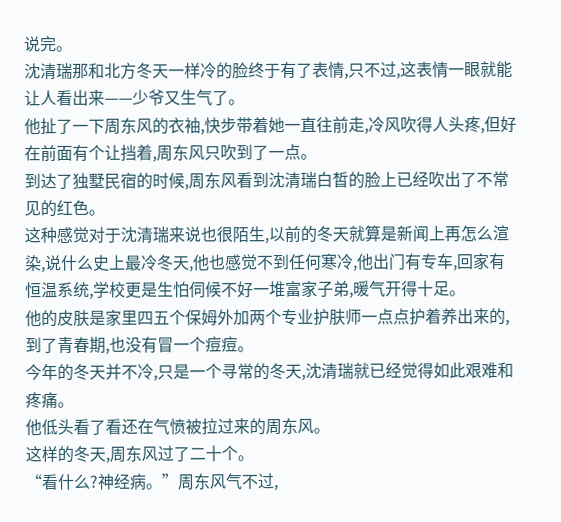说完。
沈清瑞那和北方冬天一样冷的脸终于有了表情,只不过,这表情一眼就能让人看出来——少爷又生气了。
他扯了一下周东风的衣袖,快步带着她一直往前走,冷风吹得人头疼,但好在前面有个让挡着,周东风只吹到了一点。
到达了独墅民宿的时候,周东风看到沈清瑞白皙的脸上已经吹出了不常见的红色。
这种感觉对于沈清瑞来说也很陌生,以前的冬天就算是新闻上再怎么渲染,说什么史上最冷冬天,他也感觉不到任何寒冷,他出门有专车,回家有恒温系统,学校更是生怕伺候不好一堆富家子弟,暖气开得十足。
他的皮肤是家里四五个保姆外加两个专业护肤师一点点护着养出来的,到了青春期,也没有冒一个痘痘。
今年的冬天并不冷,只是一个寻常的冬天,沈清瑞就已经觉得如此艰难和疼痛。
他低头看了看还在气愤被拉过来的周东风。
这样的冬天,周东风过了二十个。
“看什么?神经病。”周东风气不过,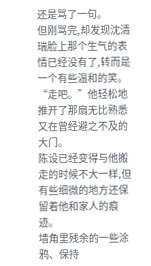还是骂了一句。
但刚骂完,却发现沈清瑞脸上那个生气的表情已经没有了,转而是一个有些温和的笑。
“走吧。”他轻松地推开了那扇无比熟悉又在曾经避之不及的大门。
陈设已经变得与他搬走的时候不大一样,但有些细微的地方还保留着他和家人的痕迹。
墙角里残余的一些涂鸦、保持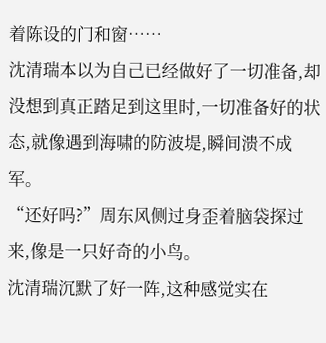着陈设的门和窗……
沈清瑞本以为自己已经做好了一切准备,却没想到真正踏足到这里时,一切准备好的状态,就像遇到海啸的防波堤,瞬间溃不成军。
“还好吗?”周东风侧过身歪着脑袋探过来,像是一只好奇的小鸟。
沈清瑞沉默了好一阵,这种感觉实在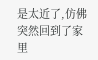是太近了,仿佛突然回到了家里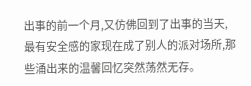出事的前一个月,又仿佛回到了出事的当天,最有安全感的家现在成了别人的派对场所,那些涌出来的温馨回忆突然荡然无存。